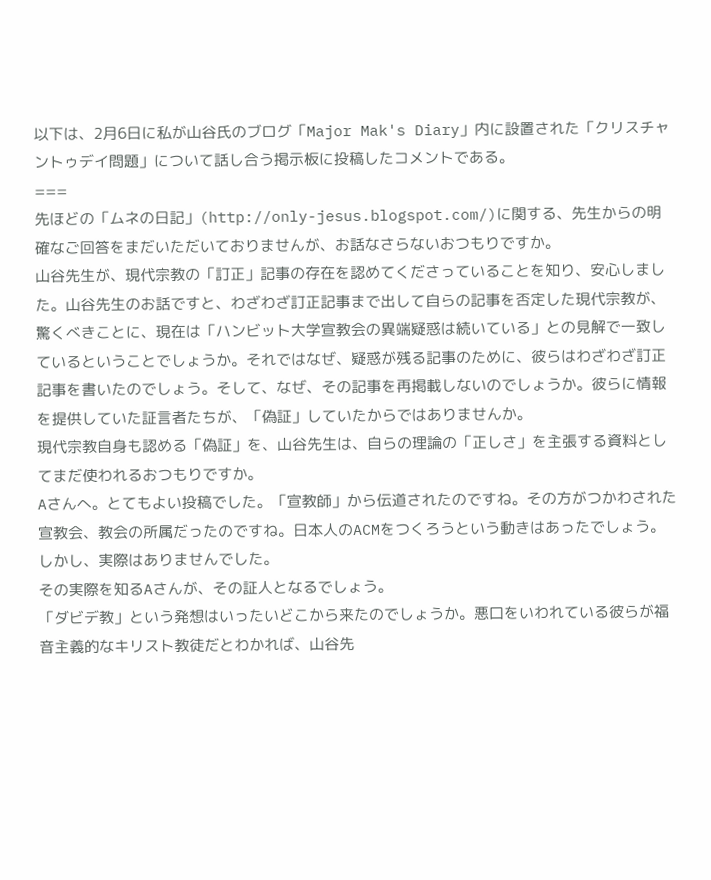以下は、2月6日に私が山谷氏のブログ「Major Mak's Diary」内に設置された「クリスチャントゥデイ問題」について話し合う掲示板に投稿したコメントである。
===
先ほどの「ムネの日記」(http://only-jesus.blogspot.com/)に関する、先生からの明確なご回答をまだいただいておりませんが、お話なさらないおつもりですか。
山谷先生が、現代宗教の「訂正」記事の存在を認めてくださっていることを知り、安心しました。山谷先生のお話ですと、わざわざ訂正記事まで出して自らの記事を否定した現代宗教が、驚くべきことに、現在は「ハンビット大学宣教会の異端疑惑は続いている」との見解で一致しているということでしょうか。それではなぜ、疑惑が残る記事のために、彼らはわざわざ訂正記事を書いたのでしょう。そして、なぜ、その記事を再掲載しないのでしょうか。彼らに情報を提供していた証言者たちが、「偽証」していたからではありませんか。
現代宗教自身も認める「偽証」を、山谷先生は、自らの理論の「正しさ」を主張する資料としてまだ使われるおつもりですか。
Aさんへ。とてもよい投稿でした。「宣教師」から伝道されたのですね。その方がつかわされた宣教会、教会の所属だったのですね。日本人のACMをつくろうという動きはあったでしょう。しかし、実際はありませんでした。
その実際を知るAさんが、その証人となるでしょう。
「ダビデ教」という発想はいったいどこから来たのでしょうか。悪口をいわれている彼らが福音主義的なキリスト教徒だとわかれば、山谷先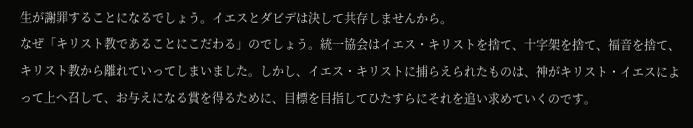生が謝罪することになるでしょう。イエスとダビデは決して共存しませんから。
なぜ「キリスト教であることにこだわる」のでしょう。統一協会はイエス・キリストを捨て、十字架を捨て、福音を捨て、キリスト教から離れていってしまいました。しかし、イエス・キリストに捕らえられたものは、神がキリスト・イエスによって上へ召して、お与えになる賞を得るために、目標を目指してひたすらにそれを追い求めていくのです。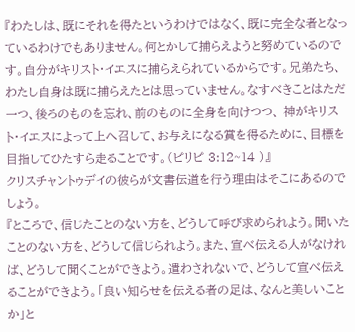『わたしは、既にそれを得たというわけではなく、既に完全な者となっているわけでもありません。何とかして捕らえようと努めているのです。自分がキリスト・イエスに捕らえられているからです。兄弟たち、わたし自身は既に捕らえたとは思っていません。なすべきことはただ一つ、後ろのものを忘れ、前のものに全身を向けつつ、 神がキリスト・イエスによって上へ召して、お与えになる賞を得るために、目標を目指してひたすら走ることです。(ピリピ 3:12~14 )』
クリスチャントゥデイの彼らが文書伝道を行う理由はそこにあるのでしょう。
『ところで、信じたことのない方を、どうして呼び求められよう。聞いたことのない方を、どうして信じられよう。また、宣べ伝える人がなければ、どうして聞くことができよう。遣わされないで、どうして宣べ伝えることができよう。「良い知らせを伝える者の足は、なんと美しいことか」と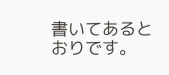書いてあるとおりです。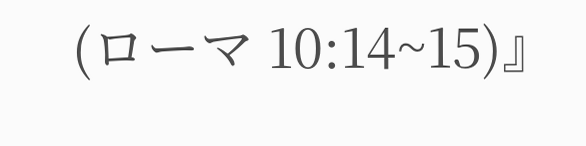(ローマ 10:14~15)』